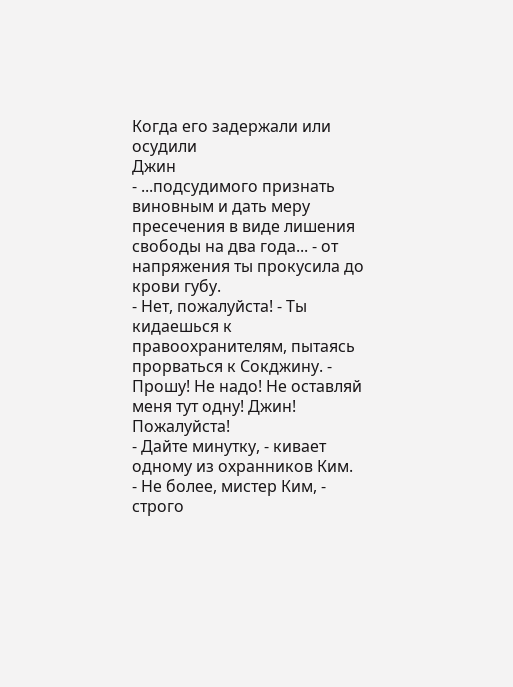Когда его задержали или осудили
Джин
- ...подсудимого признать виновным и дать меру пресечения в виде лишения свободы на два года... - от напряжения ты прокусила до крови губу.
- Нет, пожалуйста! - Ты кидаешься к правоохранителям, пытаясь прорваться к Сокджину. - Прошу! Не надо! Не оставляй меня тут одну! Джин! Пожалуйста!
- Дайте минутку, - кивает одному из охранников Ким.
- Не более, мистер Ким, - строго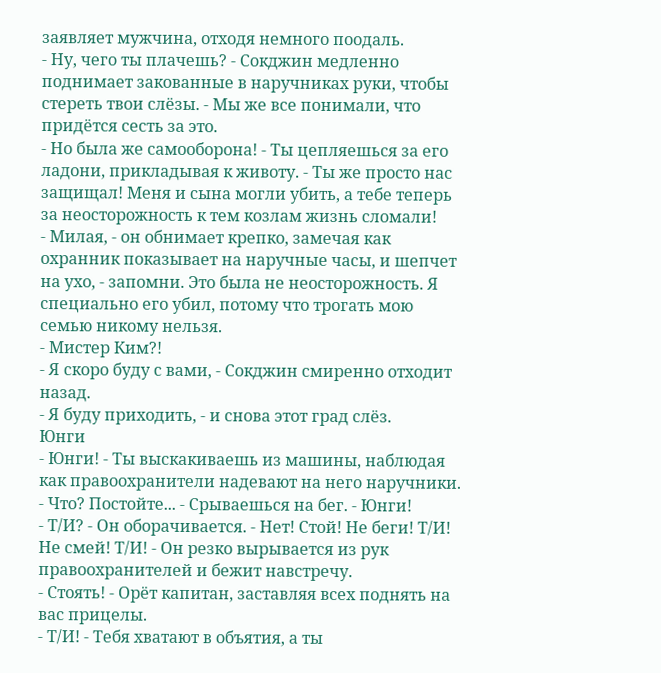заявляет мужчина, отходя немного поодаль.
- Ну, чего ты плачешь? - Сокджин медленно поднимает закованные в наручниках руки, чтобы стереть твои слёзы. - Мы же все понимали, что придётся сесть за это.
- Но была же самооборона! - Ты цепляешься за его ладони, прикладывая к животу. - Ты же просто нас защищал! Меня и сына могли убить, а тебе теперь за неосторожность к тем козлам жизнь сломали!
- Милая, - он обнимает крепко, замечая как охранник показывает на наручные часы, и шепчет на ухо, - запомни. Это была не неосторожность. Я специально его убил, потому что трогать мою семью никому нельзя.
- Мистер Ким?!
- Я скоро буду с вами, - Сокджин смиренно отходит назад.
- Я буду приходить, - и снова этот град слёз.
Юнги
- Юнги! - Ты выскакиваешь из машины, наблюдая как правоохранители надевают на него наручники. - Что? Постойте... - Срываешься на бег. - Юнги!
- Т/И? - Он оборачивается. - Нет! Стой! Не беги! Т/И! Не смей! Т/И! - Он резко вырывается из рук правоохранителей и бежит навстречу.
- Стоять! - Орёт капитан, заставляя всех поднять на вас прицелы.
- Т/И! - Тебя хватают в объятия, а ты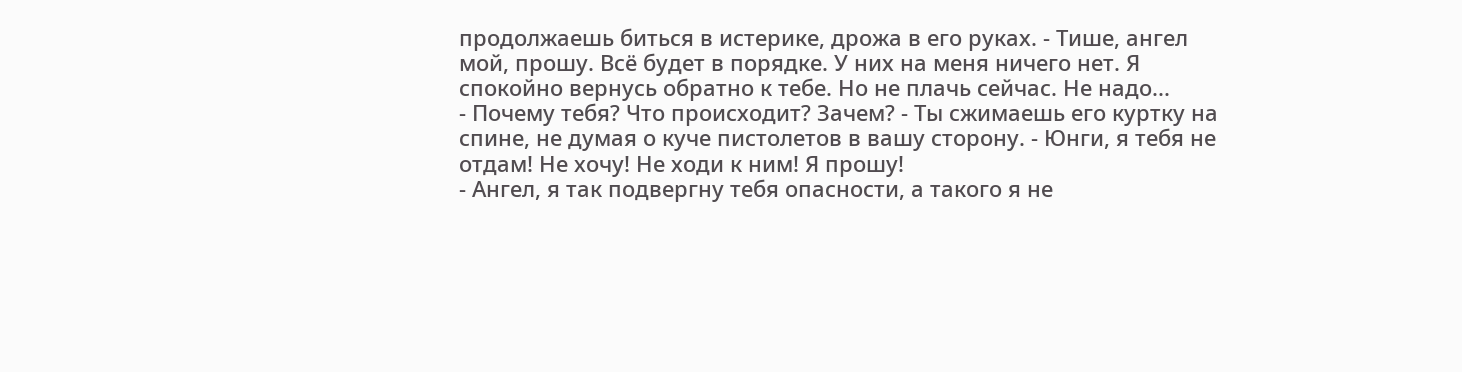продолжаешь биться в истерике, дрожа в его руках. - Тише, ангел мой, прошу. Всё будет в порядке. У них на меня ничего нет. Я спокойно вернусь обратно к тебе. Но не плачь сейчас. Не надо...
- Почему тебя? Что происходит? Зачем? - Ты сжимаешь его куртку на спине, не думая о куче пистолетов в вашу сторону. - Юнги, я тебя не отдам! Не хочу! Не ходи к ним! Я прошу!
- Ангел, я так подвергну тебя опасности, а такого я не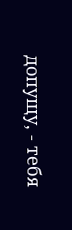допущу, - тебя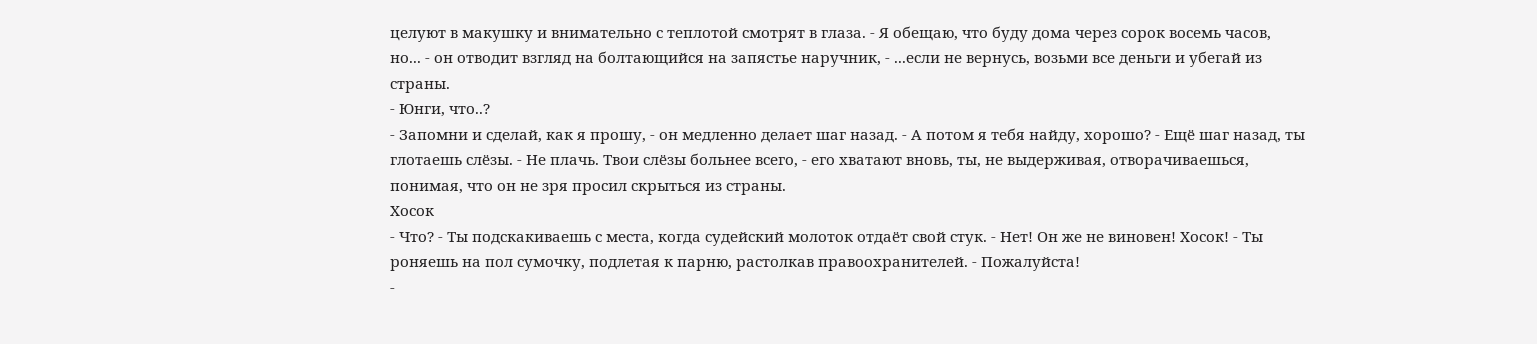целуют в макушку и внимательно с теплотой смотрят в глаза. - Я обещаю, что буду дома через сорок восемь часов, но... - он отводит взгляд на болтающийся на запястье наручник, - ...если не вернусь, возьми все деньги и убегай из страны.
- Юнги, что..?
- Запомни и сделай, как я прошу, - он медленно делает шаг назад. - А потом я тебя найду, хорошо? - Ещё шаг назад, ты глотаешь слёзы. - Не плачь. Твои слёзы больнее всего, - его хватают вновь, ты, не выдерживая, отворачиваешься, понимая, что он не зря просил скрыться из страны.
Хосок
- Что? - Ты подскакиваешь с места, когда судейский молоток отдаёт свой стук. - Нет! Он же не виновен! Хосок! - Ты роняешь на пол сумочку, подлетая к парню, растолкав правоохранителей. - Пожалуйста!
-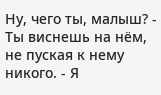Ну, чего ты, малыш? - Ты виснешь на нём, не пуская к нему никого. - Я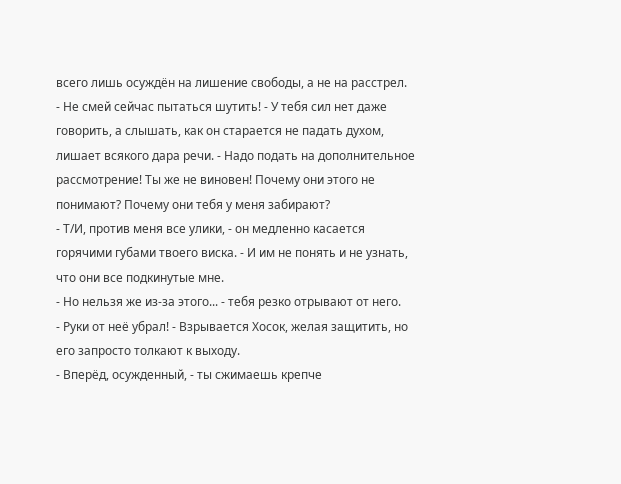всего лишь осуждён на лишение свободы, а не на расстрел.
- Не смей сейчас пытаться шутить! - У тебя сил нет даже говорить, а слышать, как он старается не падать духом, лишает всякого дара речи. - Надо подать на дополнительное рассмотрение! Ты же не виновен! Почему они этого не понимают? Почему они тебя у меня забирают?
- Т/И, против меня все улики, - он медленно касается горячими губами твоего виска. - И им не понять и не узнать, что они все подкинутые мне.
- Но нельзя же из-за этого... - тебя резко отрывают от него.
- Руки от неё убрал! - Взрывается Хосок, желая защитить, но его запросто толкают к выходу.
- Вперёд, осужденный, - ты сжимаешь крепче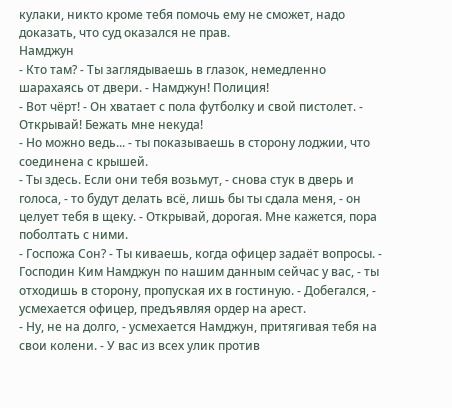кулаки, никто кроме тебя помочь ему не сможет, надо доказать, что суд оказался не прав.
Намджун
- Кто там? - Ты заглядываешь в глазок, немедленно шарахаясь от двери. - Намджун! Полиция!
- Вот чёрт! - Он хватает с пола футболку и свой пистолет. - Открывай! Бежать мне некуда!
- Но можно ведь... - ты показываешь в сторону лоджии, что соединена с крышей.
- Ты здесь. Если они тебя возьмут, - снова стук в дверь и голоса, - то будут делать всё, лишь бы ты сдала меня, - он целует тебя в щеку. - Открывай, дорогая. Мне кажется, пора поболтать с ними.
- Госпожа Сон? - Ты киваешь, когда офицер задаёт вопросы. - Господин Ким Намджун по нашим данным сейчас у вас, - ты отходишь в сторону, пропуская их в гостиную. - Добегался, - усмехается офицер, предъявляя ордер на арест.
- Ну, не на долго, - усмехается Намджун, притягивая тебя на свои колени. - У вас из всех улик против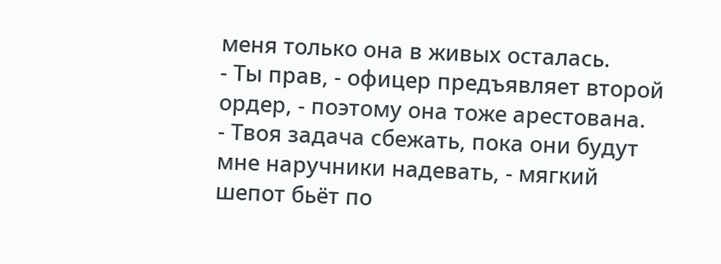меня только она в живых осталась.
- Ты прав, - офицер предъявляет второй ордер, - поэтому она тоже арестована.
- Твоя задача сбежать, пока они будут мне наручники надевать, - мягкий шепот бьёт по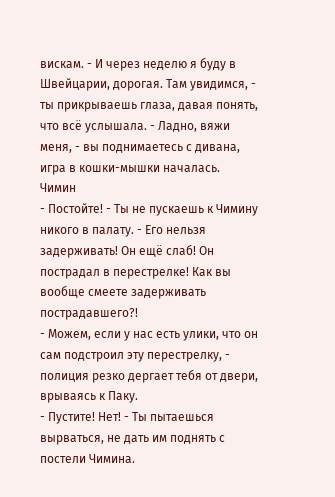вискам. - И через неделю я буду в Швейцарии, дорогая. Там увидимся, - ты прикрываешь глаза, давая понять, что всё услышала. - Ладно, вяжи меня, - вы поднимаетесь с дивана, игра в кошки-мышки началась.
Чимин
- Постойте! - Ты не пускаешь к Чимину никого в палату. - Его нельзя задерживать! Он ещё слаб! Он пострадал в перестрелке! Как вы вообще смеете задерживать пострадавшего?!
- Можем, если у нас есть улики, что он сам подстроил эту перестрелку, - полиция резко дергает тебя от двери, врываясь к Паку.
- Пустите! Нет! - Ты пытаешься вырваться, не дать им поднять с постели Чимина.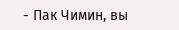- Пак Чимин, вы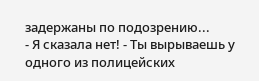задержаны по подозрению...
- Я сказала нет! - Ты вырываешь у одного из полицейских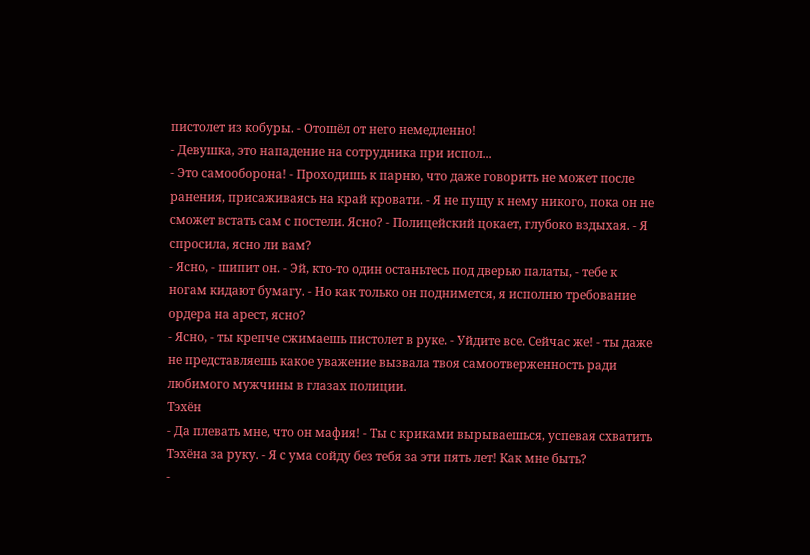пистолет из кобуры. - Отошёл от него немедленно!
- Девушка, это нападение на сотрудника при испол...
- Это самооборона! - Проходишь к парню, что даже говорить не может после ранения, присаживаясь на край кровати. - Я не пущу к нему никого, пока он не сможет встать сам с постели. Ясно? - Полицейский цокает, глубоко вздыхая. - Я спросила, ясно ли вам?
- Ясно, - шипит он. - Эй, кто-то один останьтесь под дверью палаты, - тебе к ногам кидают бумагу. - Но как только он поднимется, я исполню требование ордера на арест, ясно?
- Ясно, - ты крепче сжимаешь пистолет в руке. - Уйдите все. Сейчас же! - ты даже не представляешь какое уважение вызвала твоя самоотверженность ради любимого мужчины в глазах полиции.
Тэхён
- Да плевать мне, что он мафия! - Ты с криками вырываешься, успевая схватить Тэхёна за руку. - Я с ума сойду без тебя за эти пять лет! Как мне быть?
-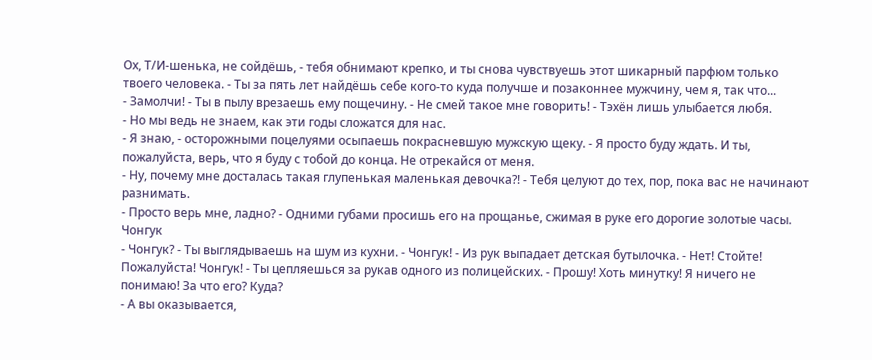Ох, Т/И-шенька, не сойдёшь, - тебя обнимают крепко, и ты снова чувствуешь этот шикарный парфюм только твоего человека. - Ты за пять лет найдёшь себе кого-то куда получше и позаконнее мужчину, чем я, так что...
- Замолчи! - Ты в пылу врезаешь ему пощечину. - Не смей такое мне говорить! - Тэхён лишь улыбается любя.
- Но мы ведь не знаем, как эти годы сложатся для нас.
- Я знаю, - осторожными поцелуями осыпаешь покрасневшую мужскую щеку. - Я просто буду ждать. И ты, пожалуйста, верь, что я буду с тобой до конца. Не отрекайся от меня.
- Ну, почему мне досталась такая глупенькая маленькая девочка?! - Тебя целуют до тех, пор, пока вас не начинают разнимать.
- Просто верь мне, ладно? - Одними губами просишь его на прощанье, сжимая в руке его дорогие золотые часы.
Чонгук
- Чонгук? - Ты выглядываешь на шум из кухни. - Чонгук! - Из рук выпадает детская бутылочка. - Нет! Стойте! Пожалуйста! Чонгук! - Ты цепляешься за рукав одного из полицейских. - Прошу! Хоть минутку! Я ничего не понимаю! За что его? Куда?
- А вы оказывается,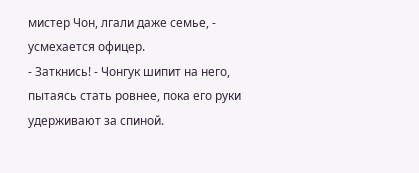мистер Чон, лгали даже семье, - усмехается офицер.
- Заткнись! - Чонгук шипит на него, пытаясь стать ровнее, пока его руки удерживают за спиной.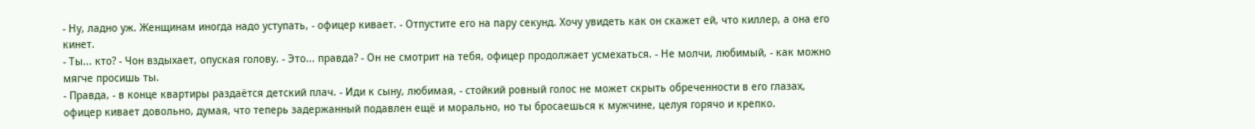- Ну, ладно уж. Женщинам иногда надо уступать, - офицер кивает. - Отпустите его на пару секунд. Хочу увидеть как он скажет ей, что киллер, а она его кинет.
- Ты... кто? - Чон вздыхает, опуская голову. - Это... правда? - Он не смотрит на тебя, офицер продолжает усмехаться. - Не молчи, любимый, - как можно мягче просишь ты.
- Правда, - в конце квартиры раздаётся детский плач. - Иди к сыну, любимая, - стойкий ровный голос не может скрыть обреченности в его глазах, офицер кивает довольно, думая, что теперь задержанный подавлен ещё и морально, но ты бросаешься к мужчине, целуя горячо и крепко.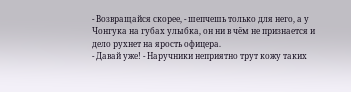- Возвращайся скорее, - шепчешь только для него, а у Чонгука на губах улыбка, он ни в чём не признается и дело рухнет на ярость офицера.
- Давай уже! - Наручники неприятно трут кожу таких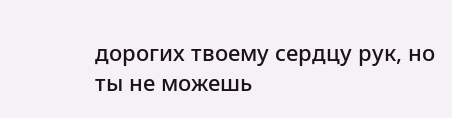дорогих твоему сердцу рук, но ты не можешь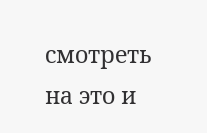смотреть на это и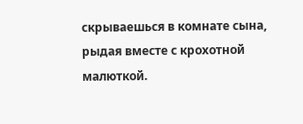скрываешься в комнате сына, рыдая вместе с крохотной малюткой.